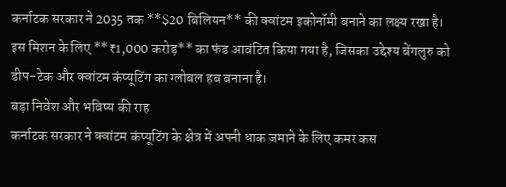कर्नाटक सरकार ने 2035 तक **$20 बिलियन** की क्वांटम इकोनॉमी बनाने का लक्ष्य रखा है। इस मिशन के लिए **₹1,000 करोड़** का फंड आवंटित किया गया है, जिसका उद्देश्य बेंगलुरु को डीप-टेक और क्वांटम कंप्यूटिंग का ग्लोबल हब बनाना है।
बड़ा निवेश और भविष्य की राह
कर्नाटक सरकार ने क्वांटम कंप्यूटिंग के क्षेत्र में अपनी धाक जमाने के लिए कमर कस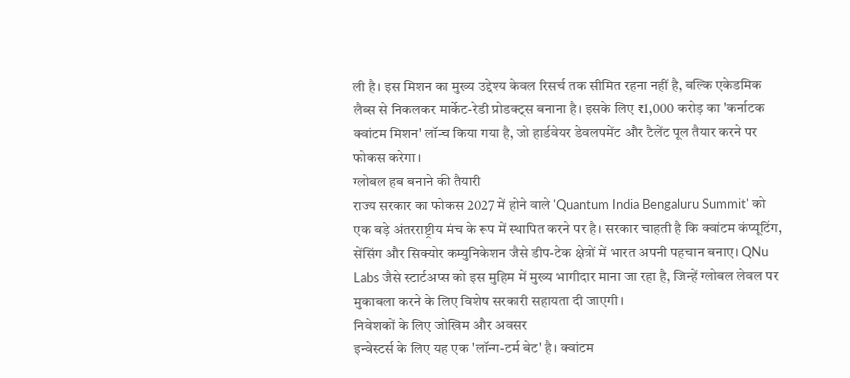ली है। इस मिशन का मुख्य उद्देश्य केवल रिसर्च तक सीमित रहना नहीं है, बल्कि एकेडमिक लैब्स से निकलकर मार्केट-रेडी प्रोडक्ट्स बनाना है। इसके लिए ₹1,000 करोड़ का 'कर्नाटक क्वांटम मिशन' लॉन्च किया गया है, जो हार्डवेयर डेवलपमेंट और टैलेंट पूल तैयार करने पर फोकस करेगा।
ग्लोबल हब बनाने की तैयारी
राज्य सरकार का फोकस 2027 में होने वाले 'Quantum India Bengaluru Summit' को एक बड़े अंतरराष्ट्रीय मंच के रूप में स्थापित करने पर है। सरकार चाहती है कि क्वांटम कंप्यूटिंग, सेंसिंग और सिक्योर कम्युनिकेशन जैसे डीप-टेक क्षेत्रों में भारत अपनी पहचान बनाए। QNu Labs जैसे स्टार्टअप्स को इस मुहिम में मुख्य भागीदार माना जा रहा है, जिन्हें ग्लोबल लेवल पर मुकाबला करने के लिए विशेष सरकारी सहायता दी जाएगी।
निवेशकों के लिए जोखिम और अवसर
इन्वेस्टर्स के लिए यह एक 'लॉन्ग-टर्म बेट' है। क्वांटम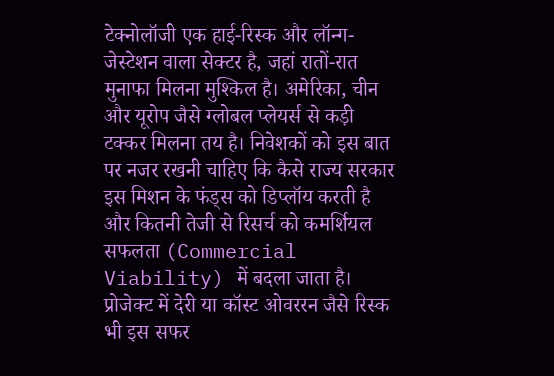टेक्नोलॉजी एक हाई-रिस्क और लॉन्ग-जेस्टेशन वाला सेक्टर है, जहां रातों-रात मुनाफा मिलना मुश्किल है। अमेरिका, चीन और यूरोप जैसे ग्लोबल प्लेयर्स से कड़ी टक्कर मिलना तय है। निवेशकों को इस बात पर नजर रखनी चाहिए कि कैसे राज्य सरकार इस मिशन के फंड्स को डिप्लॉय करती है और कितनी तेजी से रिसर्च को कमर्शियल सफलता (Commercial Viability) में बदला जाता है। प्रोजेक्ट में देरी या कॉस्ट ओवररन जैसे रिस्क भी इस सफर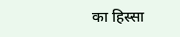का हिस्सा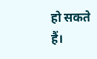हो सकते हैं।